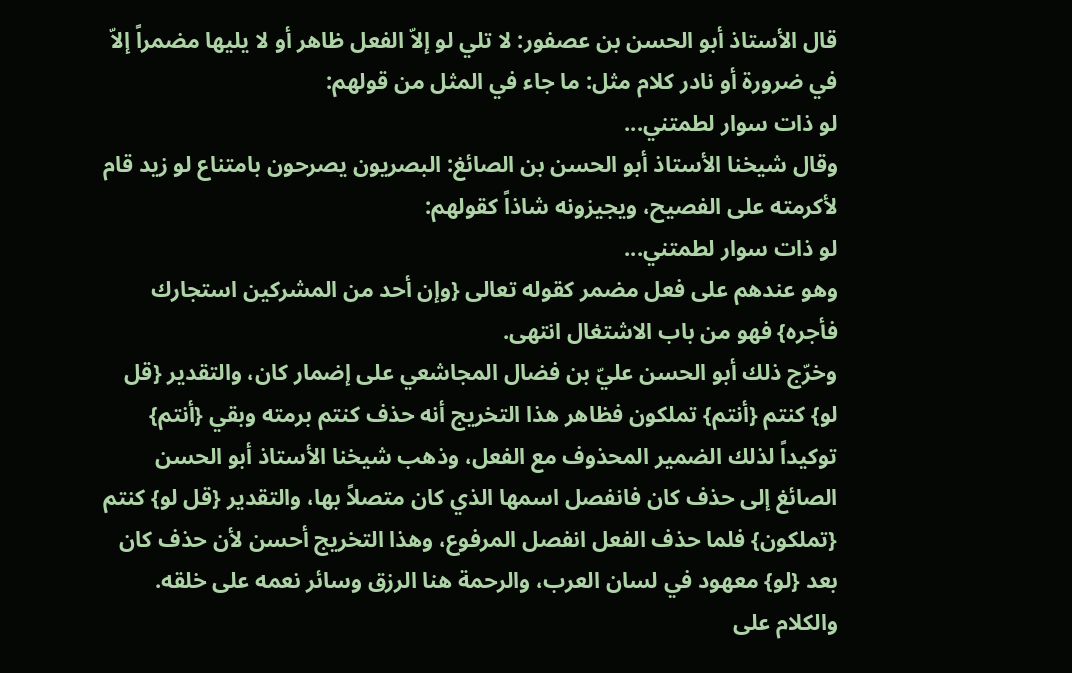قال الأستاذ أبو الحسن بن عصفور: لا تلي لو إلاّ الفعل ظاهر أو لا يليها مضمراً إلاّ في ضرورة أو نادر كلام مثل: ما جاء في المثل من قولهم:
لو ذات سوار لطمتني...
وقال شيخنا الأستاذ أبو الحسن بن الصائغ: البصريون يصرحون بامتناع لو زيد قام لأكرمته على الفصيح، ويجيزونه شاذاً كقولهم:
لو ذات سوار لطمتني...
وهو عندهم على فعل مضمر كقوله تعالى {وإن أحد من المشركين استجارك فأجره} فهو من باب الاشتغال انتهى.
وخرّج ذلك أبو الحسن عليّ بن فضال المجاشعي على إضمار كان، والتقدير {قل لو} كنتم {أنتم} تملكون فظاهر هذا التخريج أنه حذف كنتم برمته وبقي {أنتم} توكيداً لذلك الضمير المحذوف مع الفعل، وذهب شيخنا الأستاذ أبو الحسن الصائغ إلى حذف كان فانفصل اسمها الذي كان متصلاً بها، والتقدير {قل لو} كنتم {تملكون} فلما حذف الفعل انفصل المرفوع، وهذا التخريج أحسن لأن حذف كان بعد {لو} معهود في لسان العرب، والرحمة هنا الرزق وسائر نعمه على خلقه.
والكلام على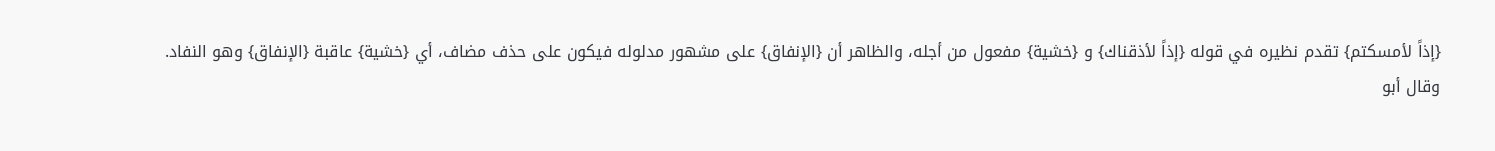{إذاً لأمسكتم} تقدم نظيره في قوله {إذاً لأذقناك} و {خشية} مفعول من أجله، والظاهر أن {الإنفاق} على مشهور مدلوله فيكون على حذف مضاف، أي {خشية} عاقبة {الإنفاق} وهو النفاد.
وقال أبو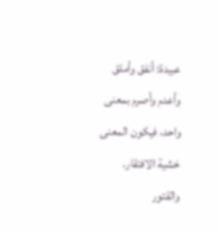عبيدة: أنفق وأملق وأعدم وأصرم بمعنى واحد، فيكون المعنى خشية الافتقار.
والقتور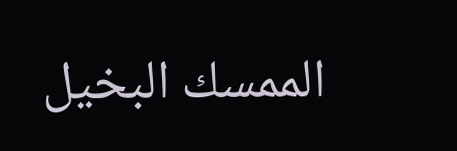الممسك البخيل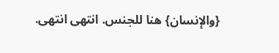{والإنسان} هنا للجنس. انتهى انتهى.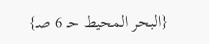{البحر المحيط حـ 6 صـ}